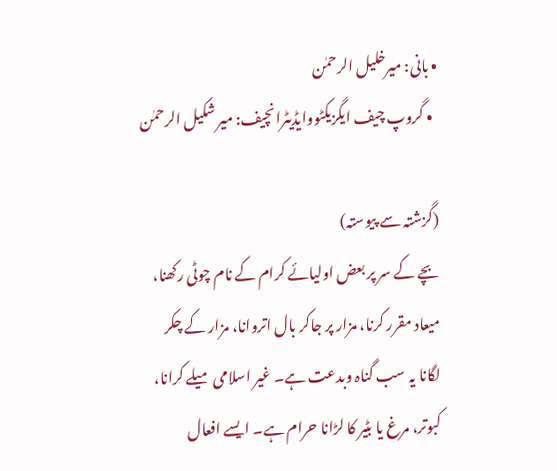• بانی: میرخلیل الرحمٰن
  • گروپ چیف ایگزیکٹووایڈیٹرانچیف: میر شکیل الرحمٰن

(گزشتہ سے پیوستہ)
بچے کے سر پر بعض اولیائے کرام کے نام چوٹی رکھنا، میعاد مقرر کرنا، مزار پر جاکر بال اتروانا، مزار کے چکر لگانا یہ سب گناہ وبدعت ہے۔ غیر اسلامی میلے کرانا، کبوتر، مرغ یا بٹیر کا لڑانا حرام ہے۔ ایسے افعال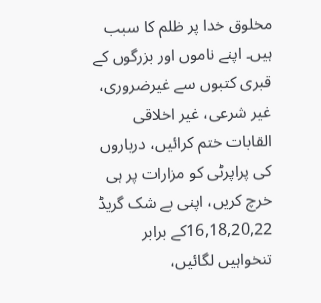مخلوق خدا پر ظلم کا سبب ہیں۔ اپنے ناموں اور بزرگوں کے قبری کتبوں سے غیرضروری، غیر شرعی، غیر اخلاقی القابات ختم کرائیں، درباروں کی پراپرٹی کو مزارات پر ہی خرچ کریں، اپنی بے شک گریڈ 16,18,20,22کے برابر تنخواہیں لگائیں،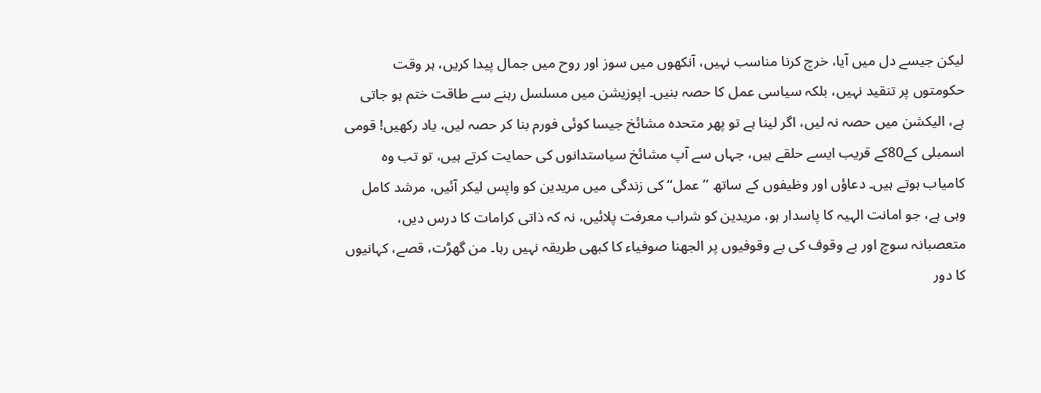لیکن جیسے دل میں آیا، خرچ کرنا مناسب نہیں، آنکھوں میں سوز اور روح میں جمال پیدا کریں، ہر وقت حکومتوں پر تنقید نہیں، بلکہ سیاسی عمل کا حصہ بنیں۔ اپوزیشن میں مسلسل رہنے سے طاقت ختم ہو جاتی ہے، الیکشن میں حصہ نہ لیں، اگر لینا ہے تو پھر متحدہ مشائخ جیسا کوئی فورم بنا کر حصہ لیں، یاد رکھیں! قومی اسمبلی کے80کے قریب ایسے حلقے ہیں، جہاں سے آپ مشائخ سیاستدانوں کی حمایت کرتے ہیں، تو تب وہ کامیاب ہوتے ہیں۔ دعاؤں اور وظیفوں کے ساتھ ’’عمل‘‘ کی زندگی میں مریدین کو واپس لیکر آئیں، مرشد کامل وہی ہے، جو امانت الہیہ کا پاسدار ہو، مریدین کو شراب معرفت پلائیں، نہ کہ ذاتی کرامات کا درس دیں، متعصبانہ سوچ اور بے وقوف کی بے وقوفیوں پر الجھنا صوفیاء کا کبھی طریقہ نہیں رہا۔ من گھڑت، قصے، کہانیوں کا دور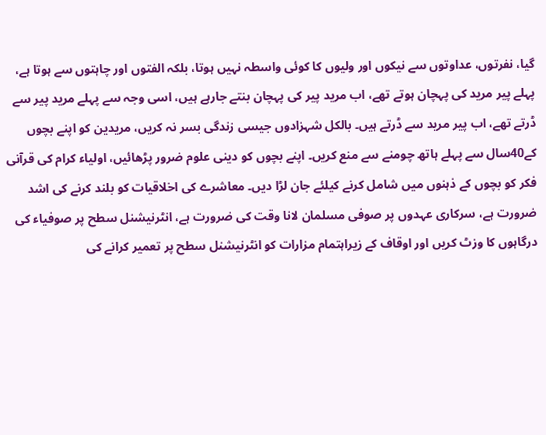گیا، نفرتوں، عداوتوں سے نیکوں اور ولیوں کا کوئی واسطہ نہیں ہوتا، بلکہ الفتوں اور چاہتوں سے ہوتا ہے، پہلے پیر مرید کی پہچان ہوتے تھے، اب مرید پیر کی پہچان بنتے جارہے ہیں، اسی وجہ سے پہلے مرید پیر سے ڈرتے تھے، اب پیر مرید سے ڈرتے ہیں۔ بالکل شہزادوں جیسی زندگی بسر نہ کریں، مریدین کو اپنے بچوں کے40سال سے پہلے ہاتھ چومنے سے منع کریں۔ اپنے بچوں کو دینی علوم ضرور پڑھائیں، اولیاء کرام کی قرآنی فکر کو بچوں کے ذہنوں میں شامل کرنے کیلئے جان لڑا دیں۔ معاشرے کی اخلاقیات کو بلند کرنے کی اشد ضرورت ہے، سرکاری عہدوں پر صوفی مسلمان لانا وقت کی ضرورت ہے، انٹرنیشنل سطح پر صوفیاء کی درگاہوں کا وزٹ کریں اور اوقاف کے زیراہتمام مزارات کو انٹرنیشنل سطح پر تعمیر کرانے کی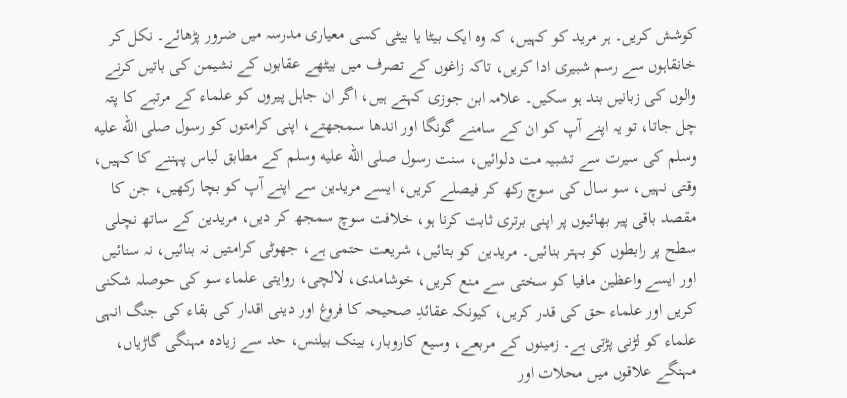کوشش کریں۔ ہر مرید کو کہیں، کہ وہ ایک بیٹا یا بیٹی کسی معیاری مدرسہ میں ضرور پڑھائے۔ نکل کر خانقاہوں سے رسم شبیری ادا کریں، تاکہ زاغوں کے تصرف میں بیٹھے عقابوں کے نشیمن کی باتیں کرنے والوں کی زبانیں بند ہو سکیں۔ علامہ ابن جوزی کہتے ہیں، اگر ان جاہل پیروں کو علماء کے مرتبے کا پتہ چل جاتا، تو یہ اپنے آپ کو ان کے سامنے گونگا اور اندھا سمجھتے، اپنی کرامتوں کو رسول صلى الله عليه وسلم کی سیرت سے تشبیہ مت دلوائیں، سنت رسول صلى الله عليه وسلم کے مطابق لباس پہننے کا کہیں، وقتی نہیں، سو سال کی سوچ رکھ کر فیصلے کریں، ایسے مریدین سے اپنے آپ کو بچا رکھیں، جن کا مقصد باقی پیر بھائیوں پر اپنی برتری ثابت کرنا ہو، خلافت سوچ سمجھ کر دیں، مریدین کے ساتھ نچلی سطح پر رابطوں کو بہتر بنائیں۔ مریدین کو بتائیں، شریعت حتمی ہے، جھوٹی کرامتیں نہ بنائیں، نہ سنائیں اور ایسے واعظین مافیا کو سختی سے منع کریں، خوشامدی، لالچی، روایتی علماء سو کی حوصلہ شکنی کریں اور علماء حق کی قدر کریں، کیونکہ عقائدِ صحیحہ کا فروغ اور دینی اقدار کی بقاء کی جنگ انہی علماء کو لڑنی پڑتی ہے۔ زمینوں کے مربعے، وسیع کاروبار، بینک بیلنس، حد سے زیادہ مہنگی گاڑیاں، مہنگے علاقوں میں محلات اور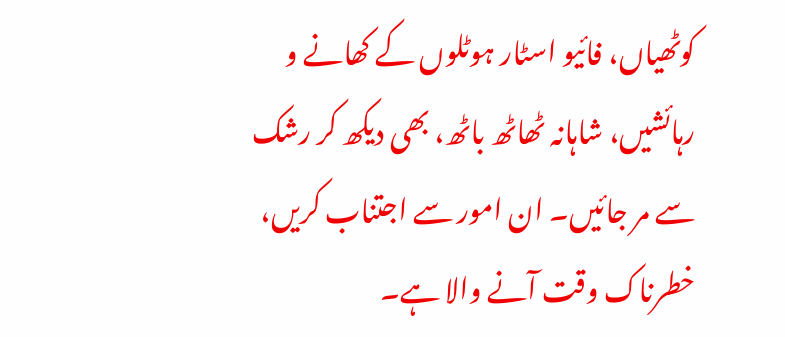کوٹھیاں، فائیو اسٹار ہوٹلوں کے کھانے و رہائشیں، شاہانہ ٹھاٹھ باٹھ، بھی دیکھ کر رشک سے مر جائیں۔ ان امور سے اجتناب کریں، خطرناک وقت آنے والا ہے۔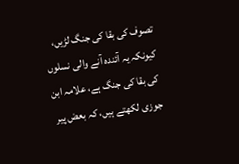تصوف کی بقا کی جنگ لڑیں، کیونکہ یہ آئندہ آنے والی نسلوں کی بقا کی جنگ ہے، علامہ ابن جوزی لکھتے ہیں، کہ بعض پیر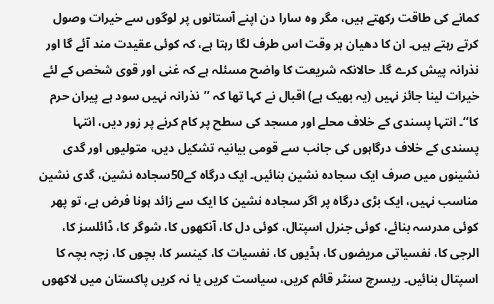کمانے کی طاقت رکھتے ہیں، مگر وہ سارا دن اپنے آستانوں پر لوگوں سے خیرات وصول کرتے رہتے ہیں۔ ان کا دھیان ہر وقت اس طرف لگا رہتا ہے، کہ کوئی عقیدت مند آئے گا اور نذرانہ پیش کرے گا۔ حالانکہ شریعت کا واضح مسئلہ ہے کہ غنی اور قوی شخص کے لئے خیرات لینا جائز نہیں (یہ بھیک ہے) اقبال نے کہا تھا کہ ’’نذرانہ نہیں سود ہے پیران حرم کا‘‘۔ انتہا پسندی کے خلاف محلے اور مسجد کی سطح پر کام کرنے پر زور دیں، انتہا پسندی کے خلاف درگاہوں کی جانب سے قومی بیانیہ تشکیل دیں، متولیوں اور گدی نشینوں میں صرف ایک سجادہ نشین بنائیں۔ ایک درگاہ کے50سجادہ نشین، گدی نشین مناسب نہیں، ایک بڑی درگاہ پر اگر سجادہ نشین کا ایک سے زائد ہونا فرض ہے، تو پھر کوئی مدرسہ بنائے، کوئی جنرل اسپتال، کوئی دل کا، آنکھوں کا، شوگر کا، ڈائلسز کا، الرجی کا، نفسیاتی مریضوں کا، ہڈیوں کا، نفسیات کا، کینسر کا، بچوں کا، زچہ بچہ کا اسپتال بنائیں۔ ریسرچ سنٹر قائم کریں، سیاست کریں یا نہ کریں پاکستان میں لاکھوں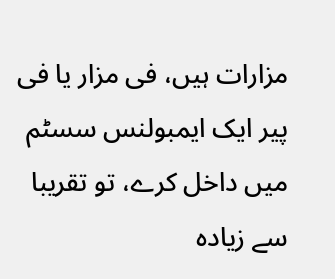مزارات ہیں، فی مزار یا فی پیر ایک ایمبولنس سسٹم میں داخل کرے، تو تقریبا سے زیادہ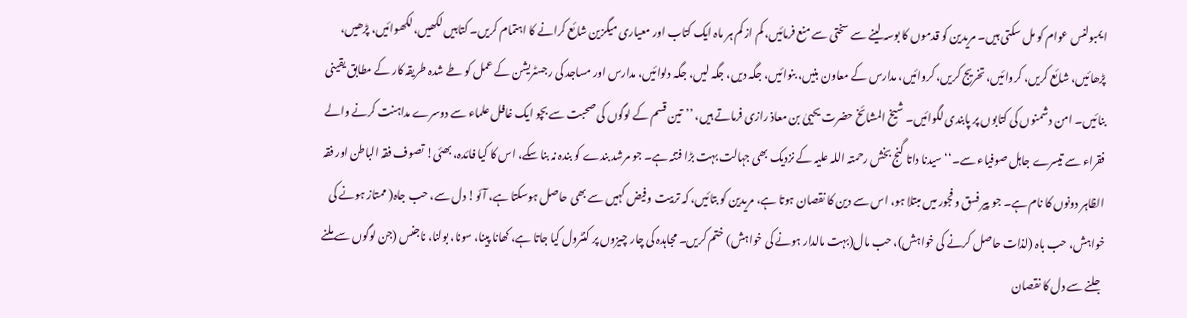ایمبولنس عوام کو مل سکتی ہیں۔ مریدین کو قدموں کا بوسہ لینے سے سختی سے منع فرمائیں، کم از کم ہر ماہ ایک کتاب اور معیاری میگزین شائع کرانے کا اہتمام کریں۔ کتابیں لکھیں، لکھوائیں، پڑھیں، پڑھائیں، شائع کریں، کروائیں، تخریج کریں، کروائیں، مدارس کے معاون بنیں، بنوائیں، جگہ دیں، جگہ لیں، جگہ دلوائیں، مدارس اور مساجد کی رجسٹریشن کے عمل کو طے شدہ طریقہ کار کے مطابق یقینی بنائیں۔ امن دشمنوں کی کتابوں پر پابندی لگوائیں۔ شیخ المشائخ حضرت یحییٰ بن معاذ رازی فرماتے ہیں، ’’تین قسم کے لوگوں کی صحبت سے بچو ایک غافل علماء سے دوسرے مداہنت کرنے والے فقراء سے تیسرے جاہل صوفیاء سے۔‘‘ سیدنا داتا گنج بخش رحمتہ اللہ علیہ کے نزدیک بھی جہالت بہت بڑا فتنہ ہے۔ جو مرشد بندے کو بندہ نہ بنا سکے، اس کا کیا فائدہ، بھئی! تصوف فقہ الباطن اور فقہ الظاہر دونوں کا نام ہے۔ جو پیر فسق و فجور میں مبتلا ہو، اس سے دین کا نقصان ہوتا ہے، مریدین کو بتائیں، کہ تربیت وفیض کہیں سے بھی حاصل ہوسکتا ہے، آئو! دل سے، حب جاہ( ممتاز ہونے کی خواہش، حب باہ (لذات حاصل کرنے کی خواہش)، حب مال(بہت مالدار ہونے کی خواہش) ختم کریں۔ مجاہدہ کی چار چیزوں پر کنٹرول کیا جاتا ہے، کھانا پینا، سونا، بولنا، ناجنس (جن لوگوں سے ملنے جلنے سے دل کا نقصان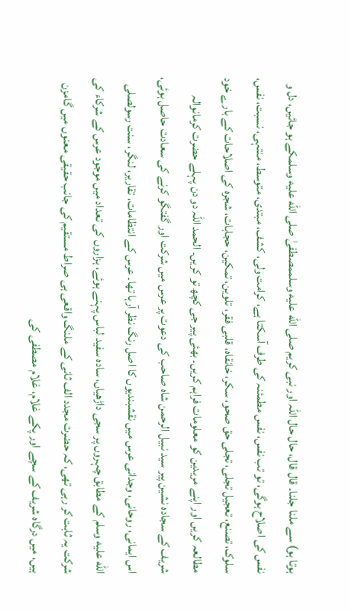ہوتا ہو) سے ملنا جلنا۔ قال قال، حال حال اللہ اور نبی کریم صلى الله عليه وسلممصطفیٰ صلى الله عليه وسلمکے ہو جائیں، دل و نفس کی اصلاح ہوگی، تو تب نفس، نفس مطمئنہ کی طرف آسکتا ہے، کرامت ولی، کشف، مبتدی، متوسط، منتہی، نسبت، نفس، سلوک، تصنع، تعجیل تجلی، تجلی حق صحو، سکر، خانقاہ، قلبی فقر، تلوین، تمکین، حجابات، شجرہ کی اصلاحات کے بارے خود مطالعہ کریں اور اپنے مریدین کو معلومات فراہم کریں۔ بھئی پیر جی کچھ تو کریں۔ الحمد اللہ دو دن پہلے حضرت کرمانوالہ شریف کے سجادہ نشین پیر سید نبیل الرحمن شاہ صاحب کی دعوت پر عرس میں شرکت اور گفتگو کرنے کی سعادت حاصل ہوئی، اس ایمانی، روحانی، وجدانی عرس میں نقشبندیوں کا اصل رنگ نظر آرہا تھا۔ عرس کے انتظامات، تقاریر، لنگر، سنت رسولصلى الله عليه وسلم کے مطابق چہروں پر سجی داڑھیاں، سادہ سفید لباس پہنے ہوئے، ہزاروں کی تعداد میں موجود عرس کے شرکاء کی شرکت یہ ثابت کر رہی تھی، کہ حضرت مجدد الف ثانی کے ملنگ واقعی ہی صراط مستقیم کی جانب حقیقی معنوں میں گامزن ہیں، میں درگاہ شریف کے سچے اور پکے غلام، غلام مصطفی کی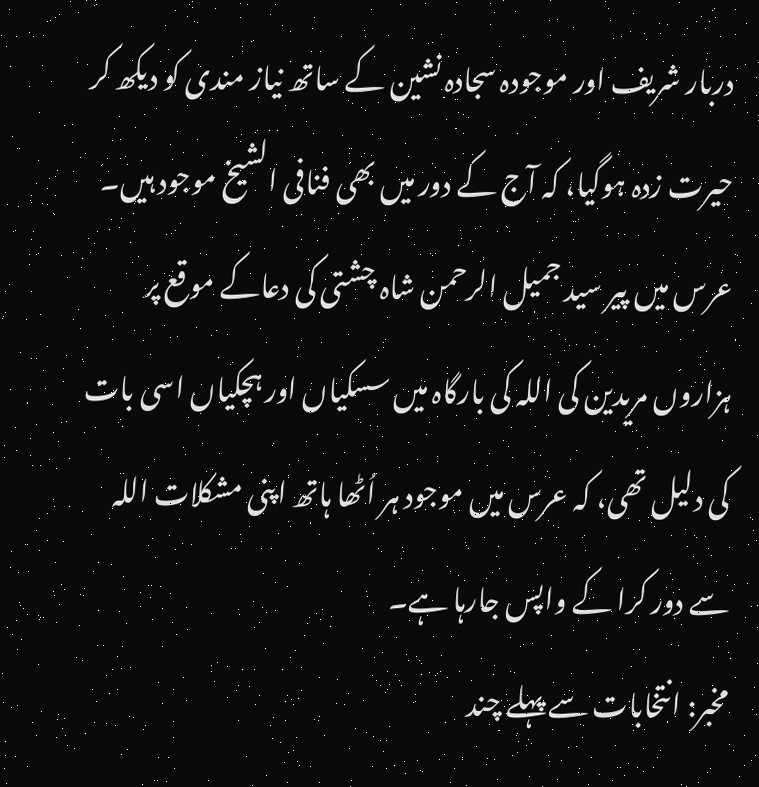دربار شریف اور موجودہ سجادہ نشین کے ساتھ نیاز مندی کو دیکھ کر حیرت زدہ ہوگیا، کہ آج کے دور میں بھی فنافی الشیخ موجود ہیں۔ عرس میں پیر سید جمیل الرحمن شاہ چشتی کی دعاکے موقع پر ہزاروں مریدین کی اللہ کی بارگاہ میں سسکیاں اور ہچکیاں اسی بات کی دلیل تھی، کہ عرس میں موجود ہر اُٹھا ہاتھ اپنی مشکلات اللہ سے دور کرا کے واپس جارہا ہے۔
مخبر: انتخابات سے پہلے چند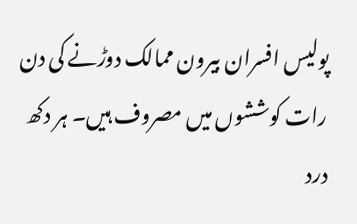پولیس افسران بیرون ممالک دوڑنے کی دن رات کوششوں میں مصروف ہیں۔ ہر دکھ درد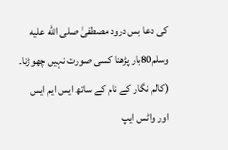کی دعا بس درود مصطفیٰ صلى الله عليه وسلم80بار پڑھنا کسی صورت نہیں چھوڑنا۔
(کالم نگار کے نام کے ساتھ ایس ایم ایس اور واٹس ایپ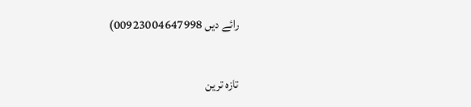رائے دیں 00923004647998)

تازہ ترین